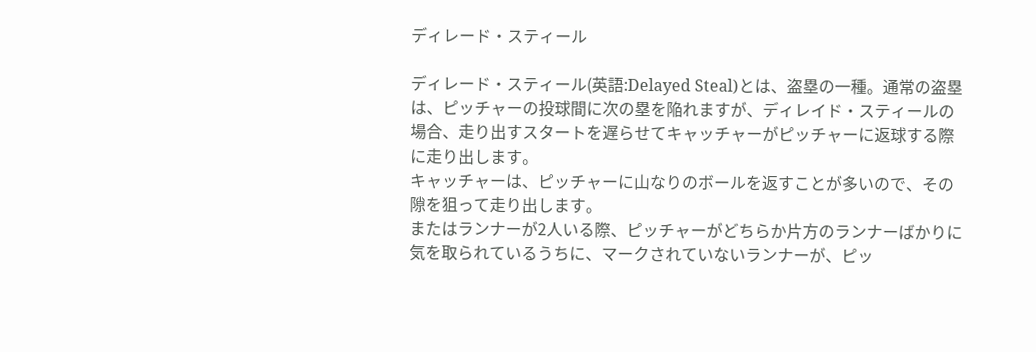ディレード・スティール

ディレード・スティール(英語:Delayed Steal)とは、盗塁の一種。通常の盗塁は、ピッチャーの投球間に次の塁を陥れますが、ディレイド・スティールの場合、走り出すスタートを遅らせてキャッチャーがピッチャーに返球する際に走り出します。
キャッチャーは、ピッチャーに山なりのボールを返すことが多いので、その隙を狙って走り出します。
またはランナーが2人いる際、ピッチャーがどちらか片方のランナーばかりに気を取られているうちに、マークされていないランナーが、ピッ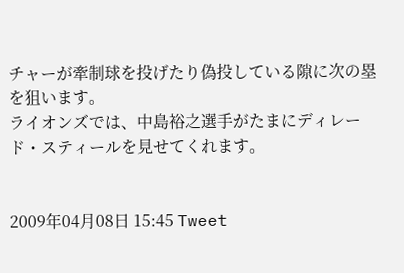チャーが牽制球を投げたり偽投している隙に次の塁を狙います。
ライオンズでは、中島裕之選手がたまにディレード・スティールを見せてくれます。


2009年04月08日 15:45 Tweet